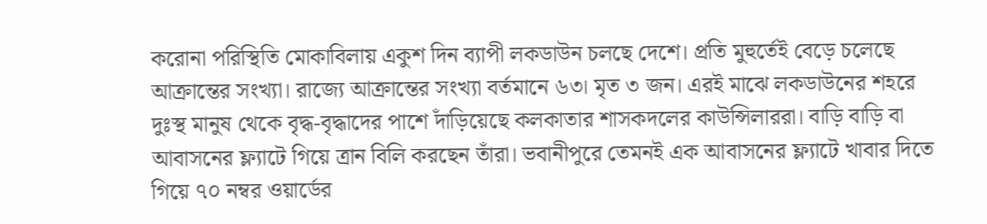করোনা পরিস্থিতি মোকাবিলায় একুশ দিন ব্যাপী লকডাউন চলছে দেশে। প্রতি মুহুর্তেই বেড়ে চলেছে আক্রান্তের সংখ্যা। রাজ্যে আক্রান্তের সংখ্যা বর্তমানে ৬৩। মৃত ৩ জন। এরই মাঝে লকডাউনের শহরে দুঃস্থ মানুষ থেকে বৃদ্ধ-বৃদ্ধাদের পাশে দাঁড়িয়েছে কলকাতার শাসকদলের কাউন্সিলাররা। বাড়ি বাড়ি বা আবাসনের ফ্ল্যাটে গিয়ে ত্রান বিলি করছেন তাঁরা। ভবানীপুরে তেমনই এক আবাসনের ফ্ল্যাটে খাবার দিতে গিয়ে ৭০ নম্বর ওয়ার্ডের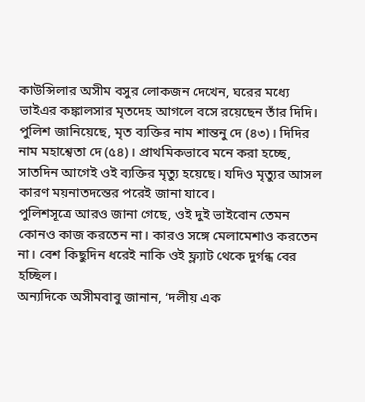কাউন্সিলার অসীম বসুর লোকজন দেখেন, ঘরের মধ্যে ভাইএর কঙ্কালসার মৃতদেহ আগলে বসে রয়েছেন তাঁর দিদি।
পুলিশ জানিয়েছে, মৃত ব্যক্তির নাম শান্তনু দে (৪৩)। দিদির নাম মহাশ্বেতা দে (৫৪)। প্রাথমিকভাবে মনে করা হচ্ছে, সাতদিন আগেই ওই ব্যক্তির মৃত্যু হয়েছে। যদিও মৃত্যুর আসল কারণ ময়নাতদন্তের পরেই জানা যাবে।
পুলিশসূত্রে আরও জানা গেছে, ওই দুই ভাইবোন তেমন কোনও কাজ করতেন না। কারও সঙ্গে মেলামেশাও করতেন না। বেশ কিছুদিন ধরেই নাকি ওই ফ্ল্যাট থেকে দুর্গন্ধ বের হচ্ছিল।
অন্যদিকে অসীমবাবু জানান, ‘দলীয় এক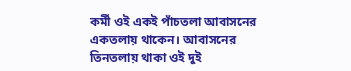কর্মী ওই একই পাঁচতলা আবাসনের একতলায় থাকেন। আবাসনের তিনতলায় থাকা ওই দুই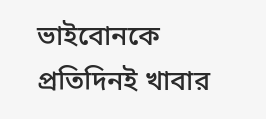ভাইবোনকে প্রতিদিনই খাবার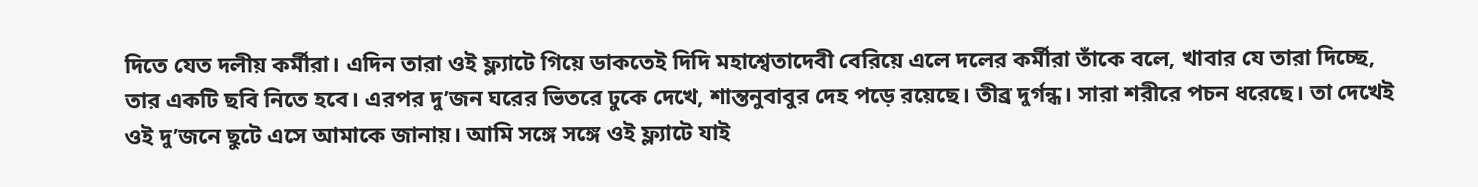দিতে যেত দলীয় কর্মীরা। এদিন তারা ওই ফ্ল্যাটে গিয়ে ডাকতেই দিদি মহাশ্বেতাদেবী বেরিয়ে এলে দলের কর্মীরা তাঁকে বলে, খাবার যে তারা দিচ্ছে, তার একটি ছবি নিতে হবে। এরপর দু’জন ঘরের ভিতরে ঢুকে দেখে, শান্তনুবাবুর দেহ পড়ে রয়েছে। তীব্র দুর্গন্ধ। সারা শরীরে পচন ধরেছে। তা দেখেই ওই দু’জনে ছুটে এসে আমাকে জানায়। আমি সঙ্গে সঙ্গে ওই ফ্ল্যাটে যাই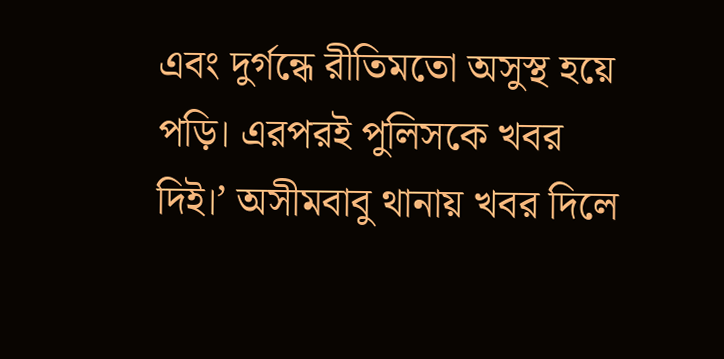এবং দুর্গন্ধে রীতিমতো অসুস্থ হয়ে পড়ি। এরপরই পুলিসকে খবর দিই।’ অসীমবাবু থানায় খবর দিলে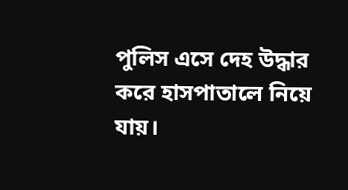পুলিস এসে দেহ উদ্ধার করে হাসপাতালে নিয়ে যায়।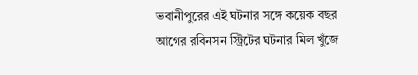ভবানীপুরের এই ঘটনার সঙ্গে কয়েক বছর আগের রবিনসন স্ট্রিটের ঘটনার মিল খুঁজে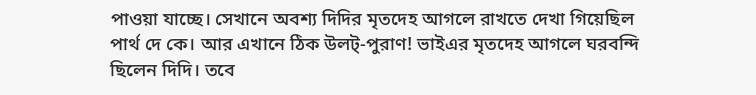পাওয়া যাচ্ছে। সেখানে অবশ্য দিদির মৃতদেহ আগলে রাখতে দেখা গিয়েছিল পার্থ দে কে। আর এখানে ঠিক উলট্-পুরাণ! ভাইএর মৃতদেহ আগলে ঘরবন্দি ছিলেন দিদি। তবে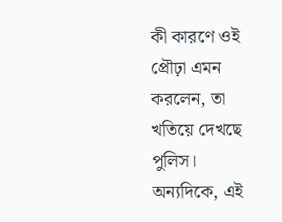কী কারণে ওই প্রৌঢ়া এমন করলেন, তা খতিয়ে দেখছে পুলিস।
অন্যদিকে, এই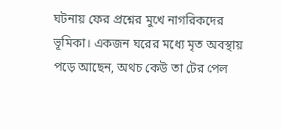ঘটনায় ফের প্রশ্নের মুখে নাগরিকদের ভূমিকা। একজন ঘরের মধ্যে মৃত অবস্থায় পড়ে আছেন, অথচ কেউ তা টের পেল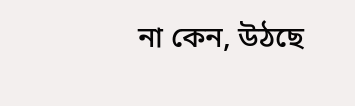না কেন, উঠছে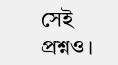সেই প্রশ্নও।